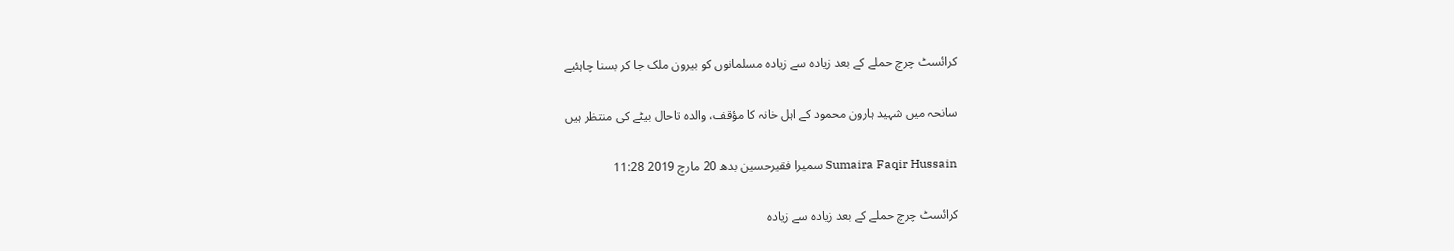کرائسٹ چرچ حملے کے بعد زیادہ سے زیادہ مسلمانوں کو بیرون ملک جا کر بسنا چاہئیے

سانحہ میں شہید ہارون محمود کے اہل خانہ کا مؤقف، والدہ تاحال بیٹے کی منتظر ہیں

Sumaira Faqir Hussain سمیرا فقیرحسین بدھ 20 مارچ 2019 11:28

کرائسٹ چرچ حملے کے بعد زیادہ سے زیادہ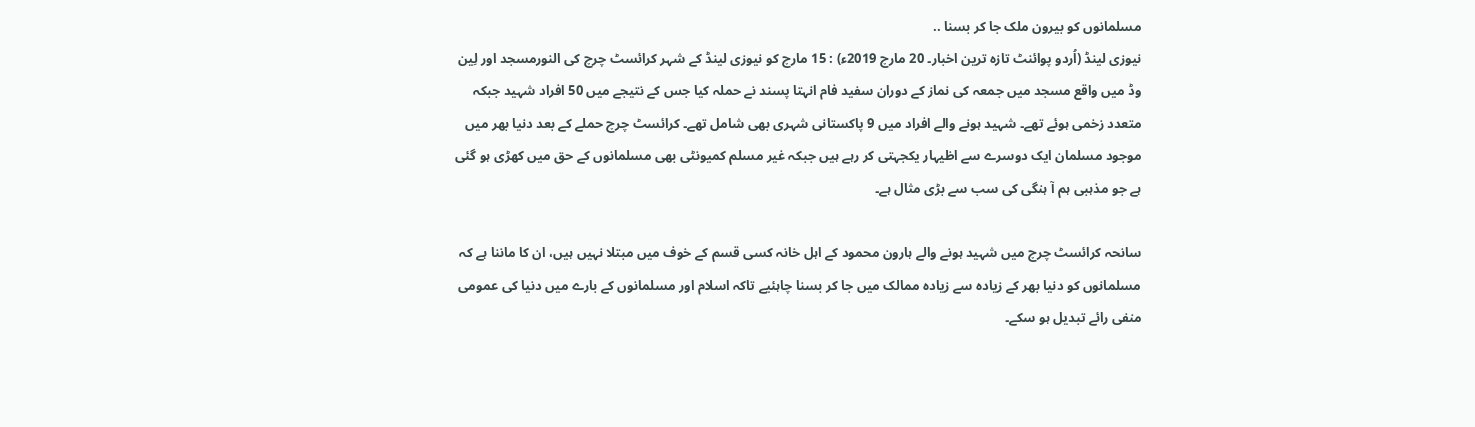مسلمانوں کو بیرون ملک جا کر بسنا ..
نیوزی لینڈ (اُردو پوائنٹ تازہ ترین اخبار۔ 20 مارچ 2019ء) : 15 مارچ کو نیوزی لینڈ کے شہر کرائسٹ چرچ کی النورمسجد اور لِین وڈ میں واقع مسجد میں جمعہ کی نماز کے دوران سفید فام انہتا پسند نے حملہ کیا جس کے نتیجے میں 50 افراد شہید جبکہ متعدد زخمی ہوئے تھے۔ شہید ہونے والے افراد میں 9 پاکستانی شہری بھی شامل تھے۔ کرائسٹ چرچ حملے کے بعد دنیا بھر میں موجود مسلمان ایک دوسرے سے اظیہار یکجہتی کر رہے ہیں جبکہ غیر مسلم کمیونٹی بھی مسلمانوں کے حق میں کھڑی ہو گئی ہے جو مذہبی ہم آ ہنگی کی سب سے بڑی مثال ہے۔

سانحہ کرائسٹ چرچ میں شہید ہونے والے ہارون محمود کے اہل خانہ کسی قسم کے خوف میں مبتلا نہیں ہیں، ان کا ماننا ہے کہ مسلمانوں کو دنیا بھر کے زیادہ سے زیادہ ممالک میں جا کر بسنا چاہئیے تاکہ اسلام اور مسلمانوں کے بارے میں دنیا کی عمومی منفی رائے تبدیل ہو سکے۔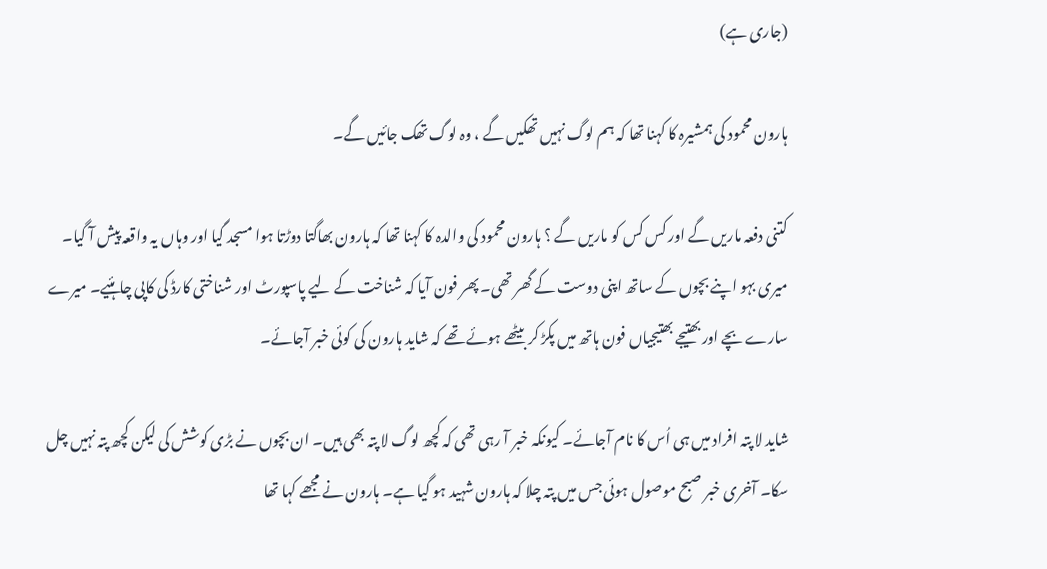(جاری ہے)

ہارون محمود کی ہمشیرہ کا کہنا تھا کہ ہم لوگ نہیں تھکیں گے ، وہ لوگ تھک جائیں گے۔

کتنی دفعہ ماریں گے اور کس کس کو ماریں گے ؟ ہارون محمود کی والدہ کا کہنا تھا کہ ہارون بھاگتا دوڑتا ہوا مسجد گیا اور وہاں یہ واقعہ پیش آ گیا۔ میری بہو اپنے بچوں کے ساتھ اپنی دوست کے گھر تھی۔ پھر فون آیا کہ شناخت کے لیے پاسپورٹ اور شناختی کارڈ کی کاپی چاہئیے۔ میرے سارے بچے اور بھتیجے بھتیجیاں فون ہاتھ میں پکڑ کر بیٹھے ہوئے تھے کہ شاید ہارون کی کوئی خبر آجائے۔

شاید لا پتہ افراد میں ہی اُس کا نام آجائے۔ کیونکہ خبر آ رہی تھی کہ کچھ لوگ لا پتہ بھی ہیں۔ ان بچوں نے بڑی کوشش کی لیکن کچھ پتہ نہیں چل سکا۔ آخری خبر صبح موصول ہوئی جس میں پتہ چلا کہ ہارون شہید ہو گیا ہے۔ ہارون نے مجھے کہا تھا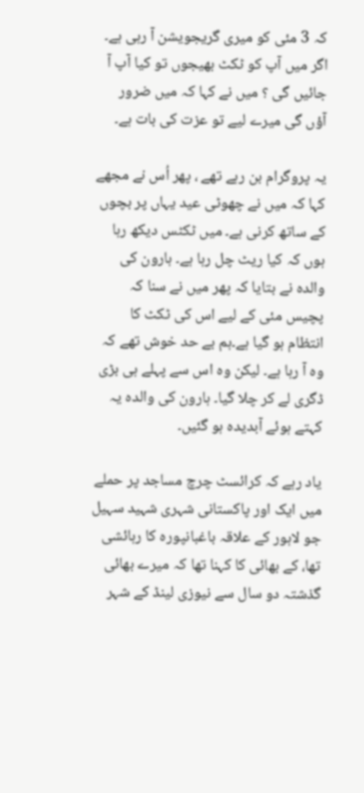کہ 3 مئی کو میری گریجویشن آ رہی ہے۔ اگر میں آپ کو ٹکٹ بھیجوں تو کیا آپ آ جائیں گی ؟ میں نے کہا کہ میں ضرور آؤں گی میرے لیے تو عزت کی بات ہے۔

یہ پروگرام بن رہے تھے ، پھر اُس نے مجھے کہا کہ میں نے چھوٹی عید یہاں پر بچوں کے ساتھ کرنی ہے۔ میں ٹکٹس دیکھ رہا ہوں کہ کیا ریٹ چل رہا ہے۔ ہارون کی والدہ نے بتایا کہ پھر میں نے سنا کہ پچیس مئی کے لیے اس کی ٹکٹ کا انتظام ہو گیا ہے۔ہم بے حد خوش تھے کہ وہ آ رہا ہے۔ لیکن وہ اس سے پہلے ہی بڑی ڈگری لے کر چلا گیا۔ ہارون کی والدہ یہ کہتے ہوئے آبدیدہ ہو گئیں۔

یاد رہے کہ کرائسٹ چرچ مساجد پر حملے میں ایک اور پاکستانی شہری شہید سہیل جو لاہور کے علاقہ باغبانپورہ کا رہائشی تھا، کے بھائی کا کہنا تھا کہ میرے بھائی گذشتہ دو سال سے نیوزی لینڈ کے شہر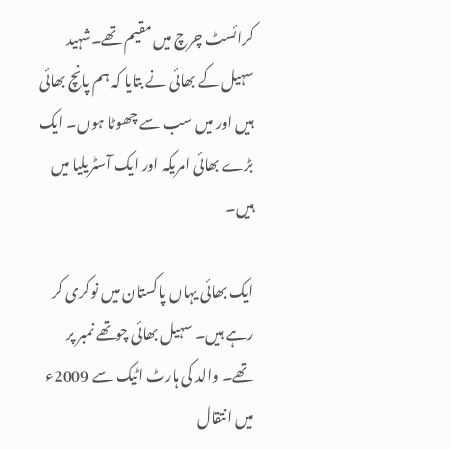کرائسٹ چرچ میں مقیم تھے۔شہید سہیل کے بھائی نے بتایا کہ ہم پانچ بھائی ہیں اور میں سب سے چھوٹا ہوں۔ ایک بڑے بھائی امریکہ اور ایک آسٹریلیا میں ہیں۔

ایک بھائی یہاں پاکستان میں نوکری کر رہے ہیں۔ سہیل بھائی چوتھے نمبر پر تھے۔ والد کی ہارٹ اٹیک سے 2009ء میں انتقال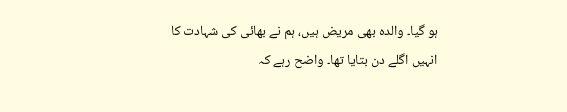ہو گیا۔ والدہ بھی مریض ہیں، ہم نے بھائی کی شہادت کا انہیں اگلے دن بتایا تھا۔ واضح رہے کہ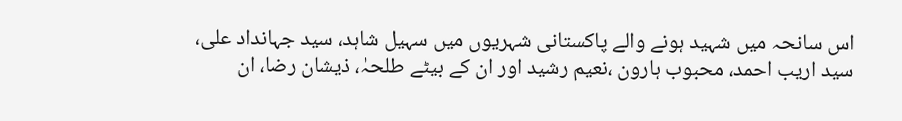اس سانحہ میں شہید ہونے والے پاکستانی شہریوں میں سہیل شاہد، سید جہانداد علی، سید اریب احمد، محبوب ہارون ،نعیم رشید اور ان کے بیٹے طلحہٰ، ذیشان رضا، ان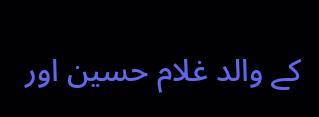کے والد غلام حسین اور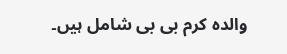والدہ کرم بی بی شامل ہیں۔